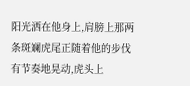阳光洒在他身上,肩膀上那两条斑斓虎尾正随着他的步伐有节奏地晃动,虎头上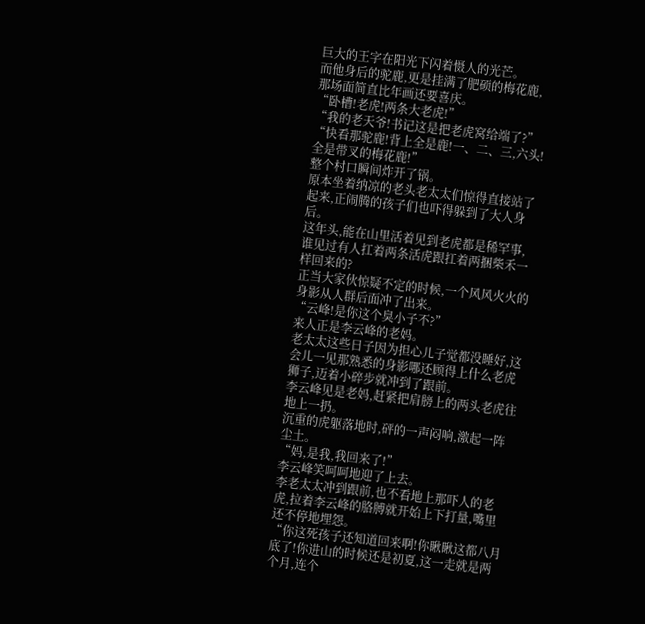巨大的王字在阳光下闪着慑人的光芒。
而他身后的驼鹿,更是挂满了肥硕的梅花鹿,那场面简直比年画还要喜庆。
“卧槽!老虎!两条大老虎!”
“我的老天爷!书记这是把老虎窝给端了?”
“快看那驼鹿!背上全是鹿!一、二、三,六头!全是带叉的梅花鹿!”
整个村口瞬间炸开了锅。
原本坐着纳凉的老头老太太们惊得直接站了起来,正闹腾的孩子们也吓得躲到了大人身后。
这年头,能在山里活着见到老虎都是稀罕事,谁见过有人扛着两条活虎跟扛着两捆柴禾一样回来的?
正当大家伙惊疑不定的时候,一个风风火火的身影从人群后面冲了出来。
“云峰!是你这个臭小子不?”
来人正是李云峰的老妈。
老太太这些日子因为担心儿子觉都没睡好,这会儿一见那熟悉的身影哪还顾得上什么老虎狮子,迈着小碎步就冲到了跟前。
李云峰见是老妈,赶紧把肩膀上的两头老虎往地上一扔。
沉重的虎躯落地时,砰的一声闷响,激起一阵尘土。
“妈,是我,我回来了!”
李云峰笑呵呵地迎了上去。
李老太太冲到跟前,也不看地上那吓人的老虎,拉着李云峰的胳膊就开始上下打量,嘴里还不停地埋怨。
“你这死孩子还知道回来啊!你瞅瞅这都八月底了!你进山的时候还是初夏,这一走就是两个月,连个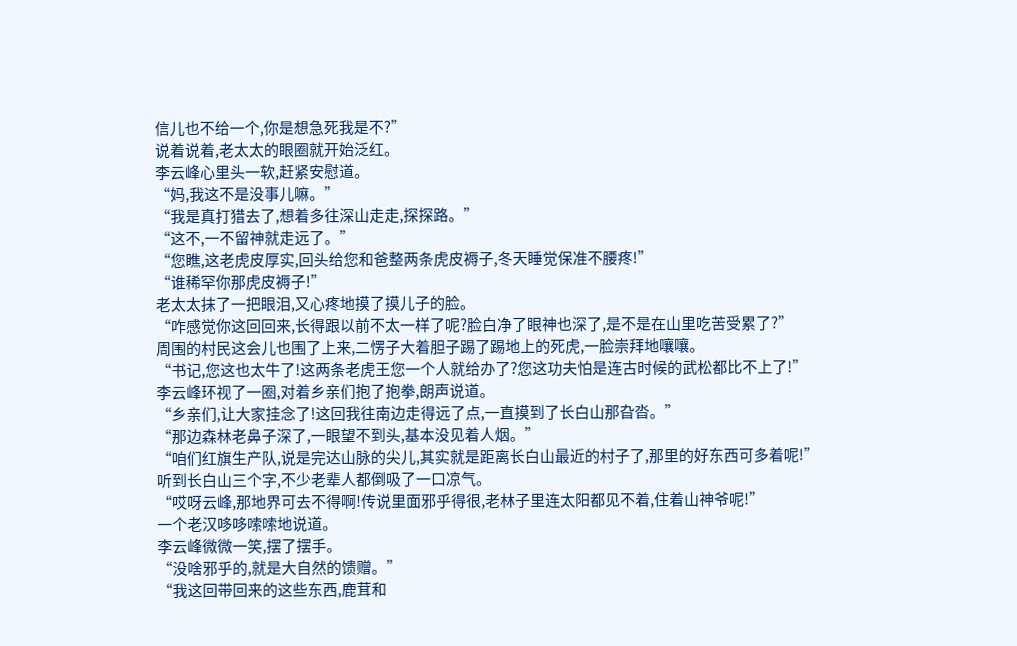信儿也不给一个,你是想急死我是不?”
说着说着,老太太的眼圈就开始泛红。
李云峰心里头一软,赶紧安慰道。
“妈,我这不是没事儿嘛。”
“我是真打猎去了,想着多往深山走走,探探路。”
“这不,一不留神就走远了。”
“您瞧,这老虎皮厚实,回头给您和爸整两条虎皮褥子,冬天睡觉保准不腰疼!”
“谁稀罕你那虎皮褥子!”
老太太抹了一把眼泪,又心疼地摸了摸儿子的脸。
“咋感觉你这回回来,长得跟以前不太一样了呢?脸白净了眼神也深了,是不是在山里吃苦受累了?”
周围的村民这会儿也围了上来,二愣子大着胆子踢了踢地上的死虎,一脸崇拜地嚷嚷。
“书记,您这也太牛了!这两条老虎王您一个人就给办了?您这功夫怕是连古时候的武松都比不上了!”
李云峰环视了一圈,对着乡亲们抱了抱拳,朗声说道。
“乡亲们,让大家挂念了!这回我往南边走得远了点,一直摸到了长白山那旮沓。”
“那边森林老鼻子深了,一眼望不到头,基本没见着人烟。”
“咱们红旗生产队,说是完达山脉的尖儿,其实就是距离长白山最近的村子了,那里的好东西可多着呢!”
听到长白山三个字,不少老辈人都倒吸了一口凉气。
“哎呀云峰,那地界可去不得啊!传说里面邪乎得很,老林子里连太阳都见不着,住着山神爷呢!”
一个老汉哆哆嗦嗦地说道。
李云峰微微一笑,摆了摆手。
“没啥邪乎的,就是大自然的馈赠。”
“我这回带回来的这些东西,鹿茸和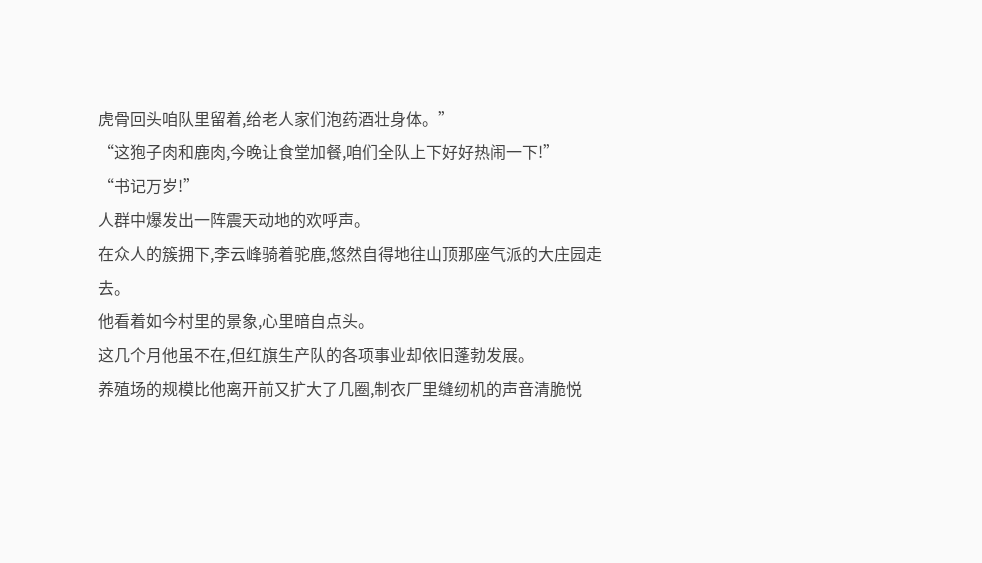虎骨回头咱队里留着,给老人家们泡药酒壮身体。”
“这狍子肉和鹿肉,今晚让食堂加餐,咱们全队上下好好热闹一下!”
“书记万岁!”
人群中爆发出一阵震天动地的欢呼声。
在众人的簇拥下,李云峰骑着驼鹿,悠然自得地往山顶那座气派的大庄园走去。
他看着如今村里的景象,心里暗自点头。
这几个月他虽不在,但红旗生产队的各项事业却依旧蓬勃发展。
养殖场的规模比他离开前又扩大了几圈,制衣厂里缝纫机的声音清脆悦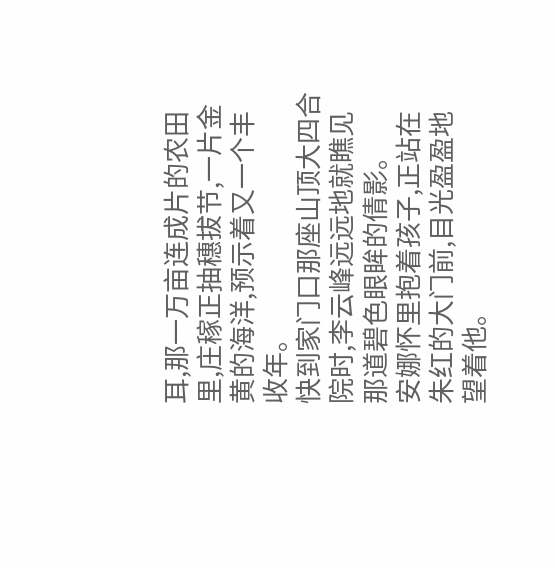耳,那一万亩连成片的农田里,庄稼正抽穗拔节,一片金黄的海洋,预示着又一个丰收年。
快到家门口那座山顶大四合院时,李云峰远远地就瞧见那道碧色眼眸的倩影。
安娜怀里抱着孩子,正站在朱红的大门前,目光盈盈地望着他。